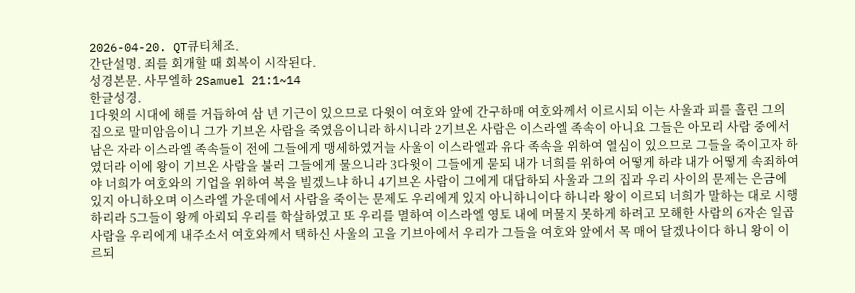2026-04-20. QT큐티체조.
간단설명. 죄를 회개할 때 회복이 시작된다.
성경본문. 사무엘하 2Samuel 21:1~14
한글성경.
1다윗의 시대에 해를 거듭하여 삼 년 기근이 있으므로 다윗이 여호와 앞에 간구하매 여호와께서 이르시되 이는 사울과 피를 흘린 그의 집으로 말미암음이니 그가 기브온 사람을 죽였음이니라 하시니라 2기브온 사람은 이스라엘 족속이 아니요 그들은 아모리 사람 중에서 남은 자라 이스라엘 족속들이 전에 그들에게 맹세하였거늘 사울이 이스라엘과 유다 족속을 위하여 열심이 있으므로 그들을 죽이고자 하였더라 이에 왕이 기브온 사람을 불러 그들에게 물으니라 3다윗이 그들에게 묻되 내가 너희를 위하여 어떻게 하랴 내가 어떻게 속죄하여야 너희가 여호와의 기업을 위하여 복을 빌겠느냐 하니 4기브온 사람이 그에게 대답하되 사울과 그의 집과 우리 사이의 문제는 은금에 있지 아니하오며 이스라엘 가운데에서 사람을 죽이는 문제도 우리에게 있지 아니하니이다 하니라 왕이 이르되 너희가 말하는 대로 시행하리라 5그들이 왕께 아뢰되 우리를 학살하였고 또 우리를 멸하여 이스라엘 영토 내에 머물지 못하게 하려고 모해한 사람의 6자손 일곱 사람을 우리에게 내주소서 여호와께서 택하신 사울의 고을 기브아에서 우리가 그들을 여호와 앞에서 목 매어 달겠나이다 하니 왕이 이르되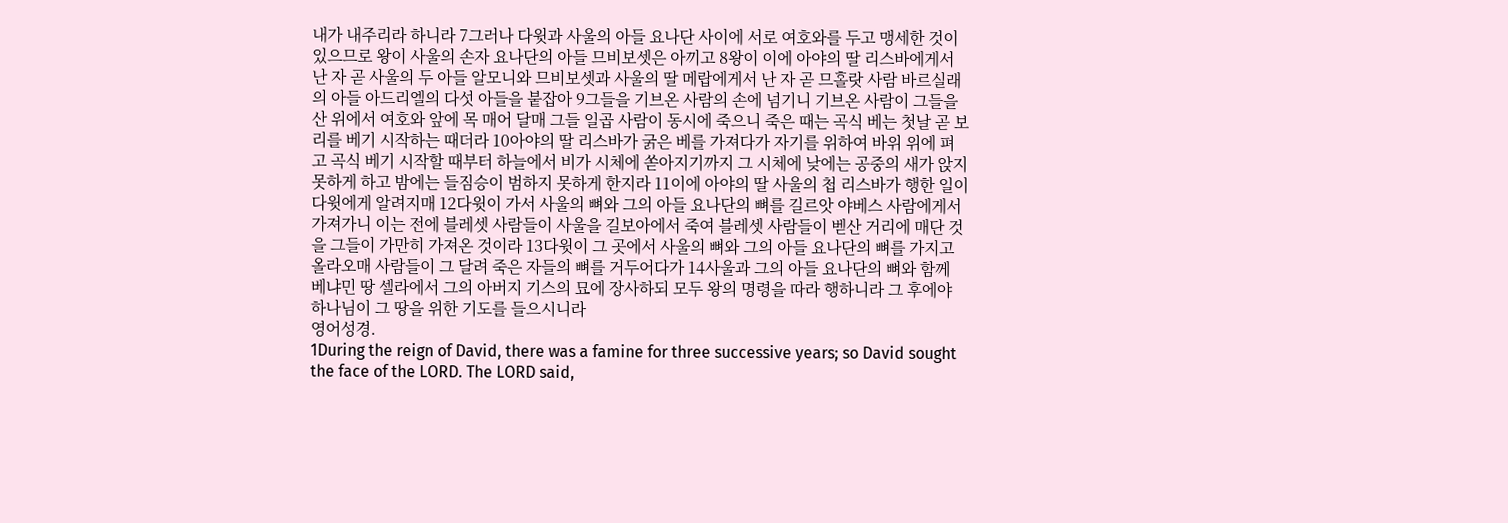내가 내주리라 하니라 7그러나 다윗과 사울의 아들 요나단 사이에 서로 여호와를 두고 맹세한 것이 있으므로 왕이 사울의 손자 요나단의 아들 므비보셋은 아끼고 8왕이 이에 아야의 딸 리스바에게서 난 자 곧 사울의 두 아들 알모니와 므비보셋과 사울의 딸 메랍에게서 난 자 곧 므홀랏 사람 바르실래의 아들 아드리엘의 다섯 아들을 붙잡아 9그들을 기브온 사람의 손에 넘기니 기브온 사람이 그들을 산 위에서 여호와 앞에 목 매어 달매 그들 일곱 사람이 동시에 죽으니 죽은 때는 곡식 베는 첫날 곧 보리를 베기 시작하는 때더라 10아야의 딸 리스바가 굵은 베를 가져다가 자기를 위하여 바위 위에 펴고 곡식 베기 시작할 때부터 하늘에서 비가 시체에 쏟아지기까지 그 시체에 낮에는 공중의 새가 앉지 못하게 하고 밤에는 들짐승이 범하지 못하게 한지라 11이에 아야의 딸 사울의 첩 리스바가 행한 일이 다윗에게 알려지매 12다윗이 가서 사울의 뼈와 그의 아들 요나단의 뼈를 길르앗 야베스 사람에게서 가져가니 이는 전에 블레셋 사람들이 사울을 길보아에서 죽여 블레셋 사람들이 벧산 거리에 매단 것을 그들이 가만히 가져온 것이라 13다윗이 그 곳에서 사울의 뼈와 그의 아들 요나단의 뼈를 가지고 올라오매 사람들이 그 달려 죽은 자들의 뼈를 거두어다가 14사울과 그의 아들 요나단의 뼈와 함께 베냐민 땅 셀라에서 그의 아버지 기스의 묘에 장사하되 모두 왕의 명령을 따라 행하니라 그 후에야 하나님이 그 땅을 위한 기도를 들으시니라
영어성경.
1During the reign of David, there was a famine for three successive years; so David sought the face of the LORD. The LORD said,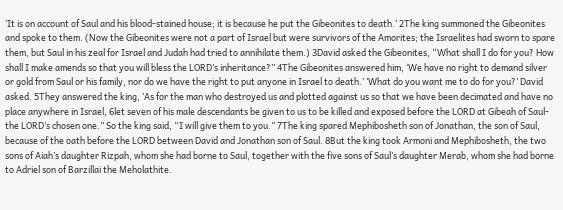‘It is on account of Saul and his blood-stained house; it is because he put the Gibeonites to death.’ 2The king summoned the Gibeonites and spoke to them. (Now the Gibeonites were not a part of Israel but were survivors of the Amorites; the Israelites had sworn to spare them, but Saul in his zeal for Israel and Judah had tried to annihilate them.) 3David asked the Gibeonites, “What shall I do for you? How shall I make amends so that you will bless the LORD’s inheritance?” 4The Gibeonites answered him, ‘We have no right to demand silver or gold from Saul or his family, nor do we have the right to put anyone in Israel to death.’ ‘What do you want me to do for you?’ David asked. 5They answered the king, ‘As for the man who destroyed us and plotted against us so that we have been decimated and have no place anywhere in Israel, 6let seven of his male descendants be given to us to be killed and exposed before the LORD at Gibeah of Saul-the LORD’s chosen one.” So the king said, “I will give them to you.” 7The king spared Mephibosheth son of Jonathan, the son of Saul, because of the oath before the LORD between David and Jonathan son of Saul. 8But the king took Armoni and Mephibosheth, the two sons of Aiah’s daughter Rizpah, whom she had borne to Saul, together with the five sons of Saul’s daughter Merab, whom she had borne to Adriel son of Barzillai the Meholathite.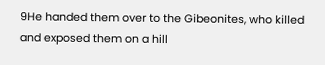9He handed them over to the Gibeonites, who killed and exposed them on a hill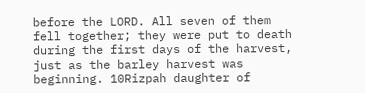before the LORD. All seven of them fell together; they were put to death during the first days of the harvest, just as the barley harvest was beginning. 10Rizpah daughter of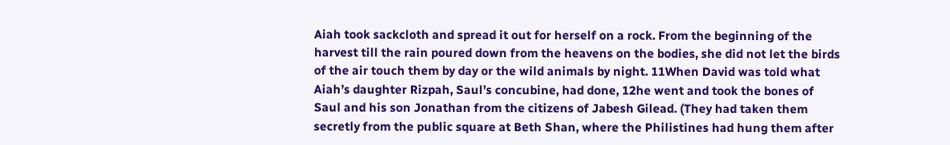Aiah took sackcloth and spread it out for herself on a rock. From the beginning of the harvest till the rain poured down from the heavens on the bodies, she did not let the birds of the air touch them by day or the wild animals by night. 11When David was told what Aiah’s daughter Rizpah, Saul’s concubine, had done, 12he went and took the bones of Saul and his son Jonathan from the citizens of Jabesh Gilead. (They had taken them secretly from the public square at Beth Shan, where the Philistines had hung them after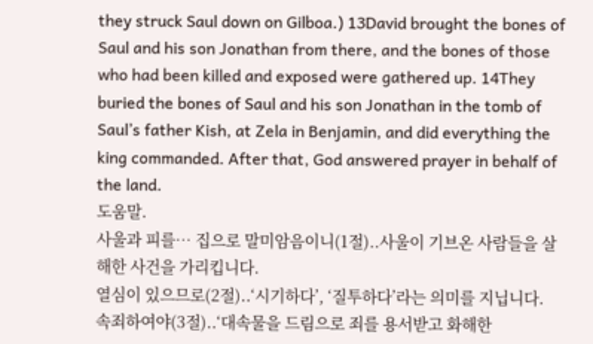they struck Saul down on Gilboa.) 13David brought the bones of Saul and his son Jonathan from there, and the bones of those who had been killed and exposed were gathered up. 14They buried the bones of Saul and his son Jonathan in the tomb of Saul’s father Kish, at Zela in Benjamin, and did everything the king commanded. After that, God answered prayer in behalf of the land.
도움말.
사울과 피를… 집으로 말미암음이니(1절)..사울이 기브온 사람들을 살해한 사건을 가리킵니다.
열심이 있으므로(2절)..‘시기하다’, ‘질투하다’라는 의미를 지닙니다.
속죄하여야(3절)..‘대속물을 드림으로 죄를 용서받고 화해한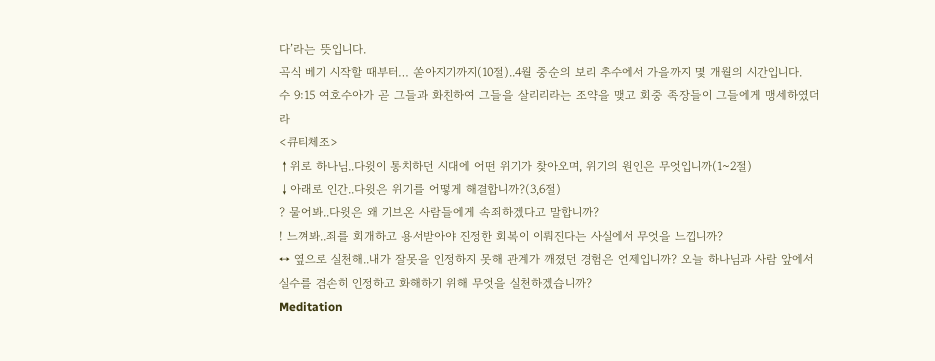다’라는 뜻입니다.
곡식 베기 시작할 때부터… 쏟아지기까지(10절)..4월 중순의 보리 추수에서 가을까지 몇 개월의 시간입니다.
수 9:15 여호수아가 곧 그들과 화친하여 그들을 살리리라는 조약을 맺고 회중 족장들이 그들에게 맹세하였더라
<큐티체조>
↑위로 하나님..다윗이 통치하던 시대에 어떤 위기가 찾아오며, 위기의 원인은 무엇입니까(1~2절)
↓아래로 인간..다윗은 위기를 어떻게 해결합니까?(3,6절)
? 물어봐..다윗은 왜 기브온 사람들에게 속죄하겠다고 말합니까?
! 느껴봐..죄를 회개하고 용서받아야 진정한 회복이 이뤄진다는 사실에서 무엇을 느낍니까?
↔ 옆으로 실천해..내가 잘못을 인정하지 못해 관계가 깨졌던 경험은 언제입니까? 오늘 하나님과 사람 앞에서 실수를 겸손히 인정하고 화해하기 위해 무엇을 실천하겠습니까?
Meditation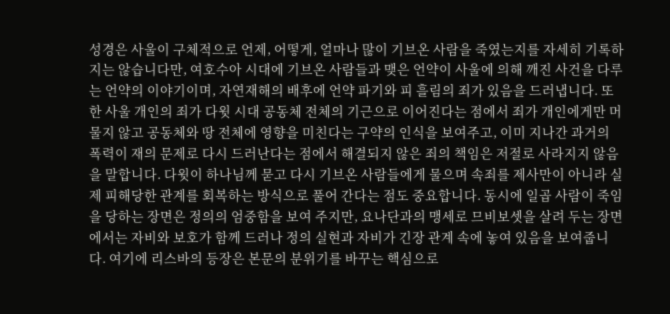성경은 사울이 구체적으로 언제, 어떻게, 얼마나 많이 기브온 사람을 죽였는지를 자세히 기록하지는 않습니다만, 여호수아 시대에 기브온 사람들과 맺은 언약이 사울에 의해 깨진 사건을 다루는 언약의 이야기이며, 자연재해의 배후에 언약 파기와 피 흘림의 죄가 있음을 드러냅니다. 또한 사울 개인의 죄가 다윗 시대 공동체 전체의 기근으로 이어진다는 점에서 죄가 개인에게만 머물지 않고 공동체와 땅 전체에 영향을 미친다는 구약의 인식을 보여주고, 이미 지나간 과거의 폭력이 재의 문제로 다시 드러난다는 점에서 해결되지 않은 죄의 책임은 저절로 사라지지 않음을 말합니다. 다윗이 하나님께 묻고 다시 기브온 사람들에게 물으며 속죄를 제사만이 아니라 실제 피해당한 관계를 회복하는 방식으로 풀어 간다는 점도 중요합니다. 동시에 일곱 사람이 죽임을 당하는 장면은 정의의 엄중함을 보여 주지만, 요나단과의 맹세로 므비보셋을 살려 두는 장면에서는 자비와 보호가 함께 드러나 정의 실현과 자비가 긴장 관계 속에 놓여 있음을 보여줍니다. 여기에 리스바의 등장은 본문의 분위기를 바꾸는 핵심으로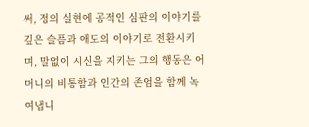써, 정의 실현에 공적인 심판의 이야기를 깊은 슬픔과 애도의 이야기로 전환시키며, 말없이 시신을 지키는 그의 행동은 어머니의 비통함과 인간의 존엄을 함께 녹여냅니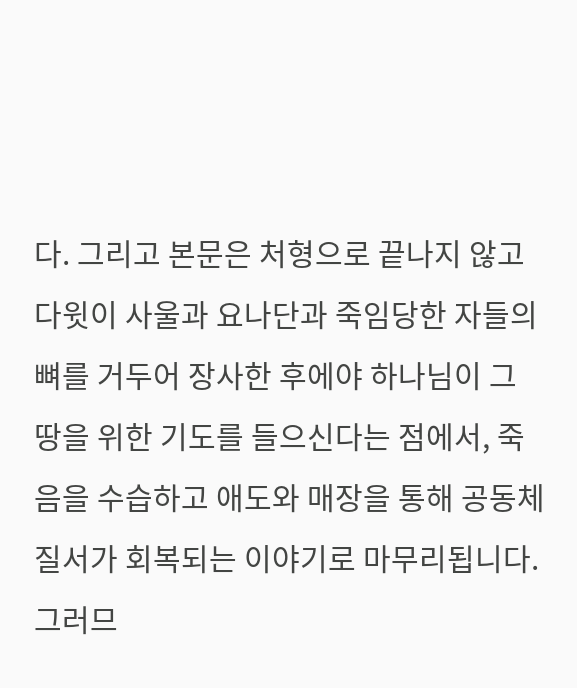다. 그리고 본문은 처형으로 끝나지 않고 다윗이 사울과 요나단과 죽임당한 자들의 뼈를 거두어 장사한 후에야 하나님이 그 땅을 위한 기도를 들으신다는 점에서, 죽음을 수습하고 애도와 매장을 통해 공동체 질서가 회복되는 이야기로 마무리됩니다. 그러므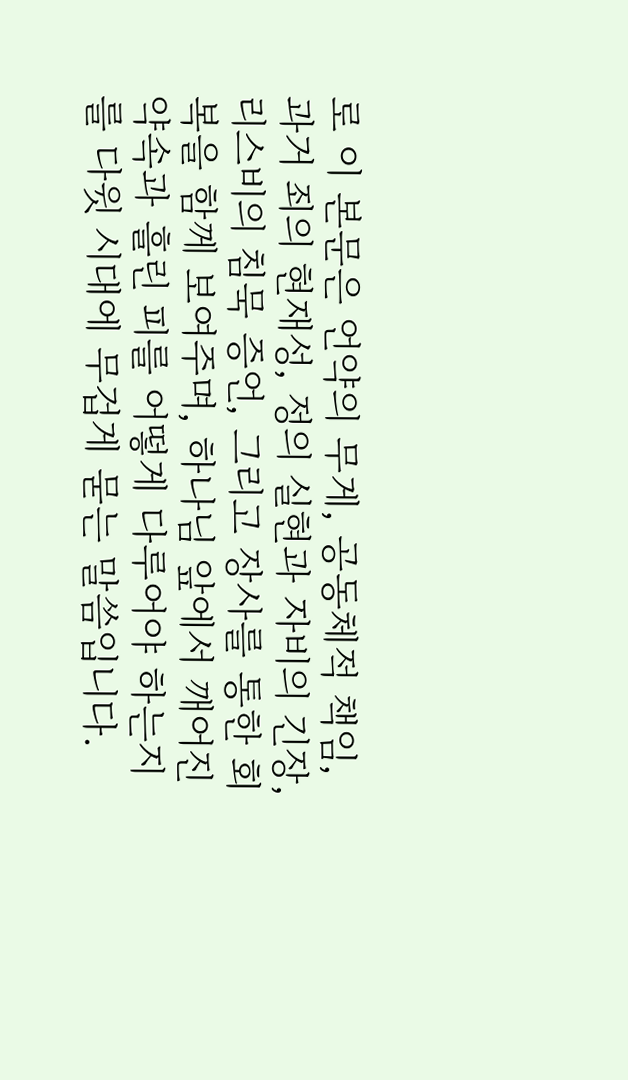로 이 본문은 언약의 무게, 공동체적 책임, 과거 죄의 현재성, 정의 실현과 자비의 긴장, 리스비의 침묵 증언, 그리고 장사를 통한 회복을 함께 보여주며, 하나님 앞에서 깨어진 약속과 흘린 피를 어떻게 다루어야 하는지를 다윗 시대에 무겁게 묻는 말씀입니다.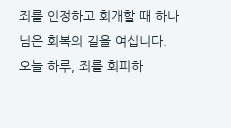죄를 인정하고 회개할 때 하나님은 회복의 길을 여십니다. 오늘 하루, 죄를 회피하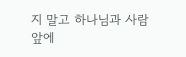지 말고 하나님과 사람 앞에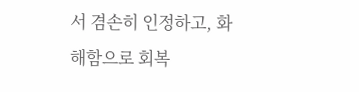서 겸손히 인정하고, 화해함으로 회복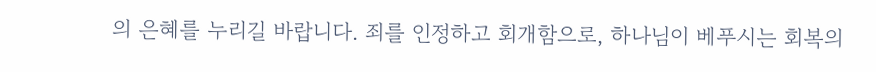의 은혜를 누리길 바랍니다. 죄를 인정하고 회개함으로, 하나님이 베푸시는 회복의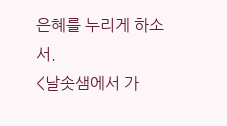은혜를 누리게 하소서.
<날솟샘에서 가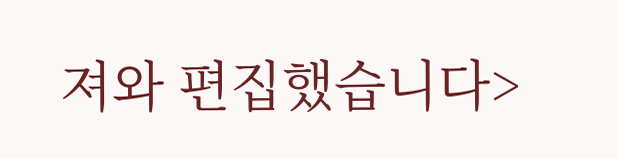져와 편집했습니다>